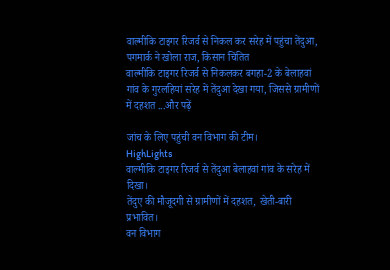वाल्मीकि टाइगर रिजर्व से निकल कर सरेह में पहुंचा तेंदुआ, पगमार्क ने खोला राज, किसान चिंतित
वाल्मीकि टाइगर रिजर्व से निकलकर बगहा-2 के बेलाहवां गांव के गुरलहियां सरेह में तेंदुआ देखा गया, जिससे ग्रामीणों में दहशत ...और पढ़ें

जांच के लिए पहुंची वन विभाग की टीम।
HighLights
वाल्मीकि टाइगर रिजर्व से तेंदुआ बेलाहवां गांव के सरेह में दिखा।
तेंदुए की मौजूदगी से ग्रामीणों में दहशत, खेती-बारी प्रभावित।
वन विभाग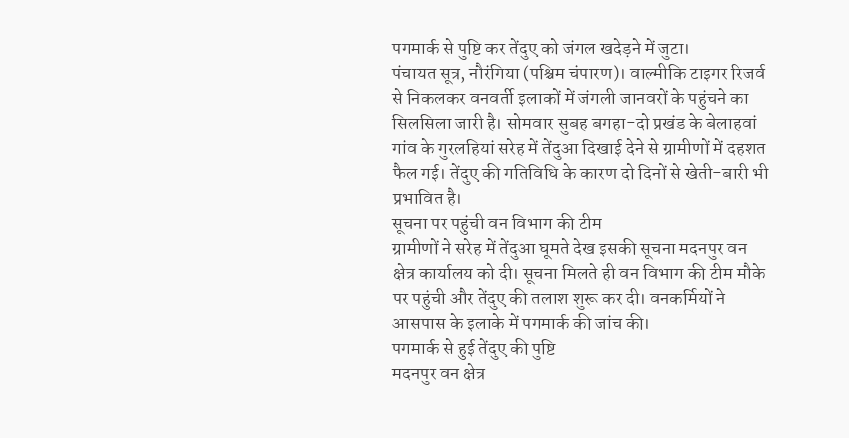पगमार्क से पुष्टि कर तेंदुए को जंगल खदेड़ने में जुटा।
पंचायत सूत्र, नौरंगिया (पश्चिम चंपारण)। वाल्मीकि टाइगर रिजर्व से निकलकर वनवर्ती इलाकों में जंगली जानवरों के पहुंचने का सिलसिला जारी है। सोमवार सुबह बगहा-दो प्रखंड के बेलाहवां गांव के गुरलहियां सरेह में तेंदुआ दिखाई देने से ग्रामीणों में दहशत फैल गई। तेंदुए की गतिविधि के कारण दो दिनों से खेती-बारी भी प्रभावित है।
सूचना पर पहुंची वन विभाग की टीम
ग्रामीणों ने सरेह में तेंदुआ घूमते देख इसकी सूचना मदनपुर वन क्षेत्र कार्यालय को दी। सूचना मिलते ही वन विभाग की टीम मौके पर पहुंची और तेंदुए की तलाश शुरू कर दी। वनकर्मियों ने आसपास के इलाके में पगमार्क की जांच की।
पगमार्क से हुई तेंदुए की पुष्टि
मदनपुर वन क्षेत्र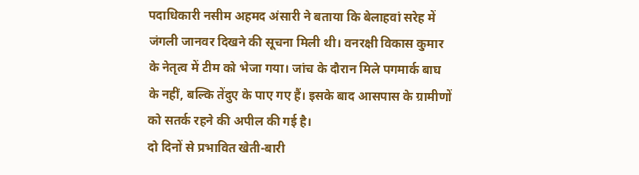पदाधिकारी नसीम अहमद अंसारी ने बताया कि बेलाहवां सरेह में जंगली जानवर दिखने की सूचना मिली थी। वनरक्षी विकास कुमार के नेतृत्व में टीम को भेजा गया। जांच के दौरान मिले पगमार्क बाघ के नहीं, बल्कि तेंदुए के पाए गए हैं। इसके बाद आसपास के ग्रामीणों को सतर्क रहने की अपील की गई है।
दो दिनों से प्रभावित खेती-बारी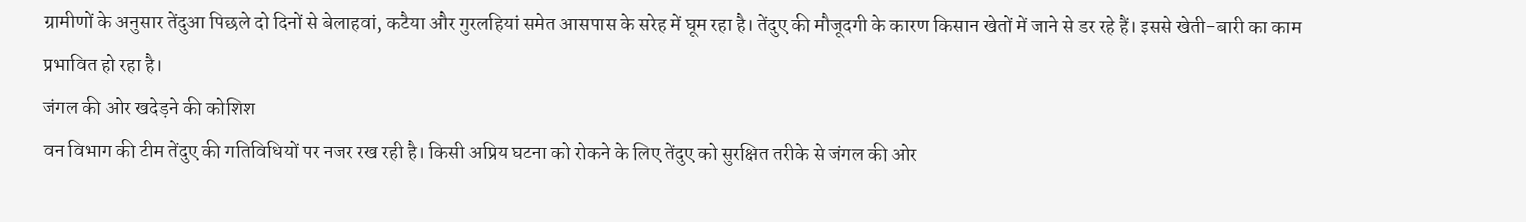ग्रामीणों के अनुसार तेंदुआ पिछले दो दिनों से बेलाहवां, कटैया और गुरलहियां समेत आसपास के सरेह में घूम रहा है। तेंदुए की मौजूदगी के कारण किसान खेतों में जाने से डर रहे हैं। इससे खेती-बारी का काम प्रभावित हो रहा है।
जंगल की ओर खदेड़ने की कोशिश
वन विभाग की टीम तेंदुए की गतिविधियों पर नजर रख रही है। किसी अप्रिय घटना को रोकने के लिए तेंदुए को सुरक्षित तरीके से जंगल की ओर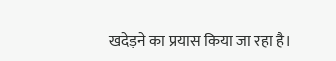खदेड़ने का प्रयास किया जा रहा है।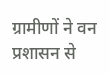ग्रामीणों ने वन प्रशासन से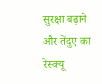सुरक्षा बढ़ाने और तेंदुए का रेस्क्यू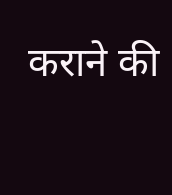कराने की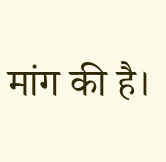मांग की है।